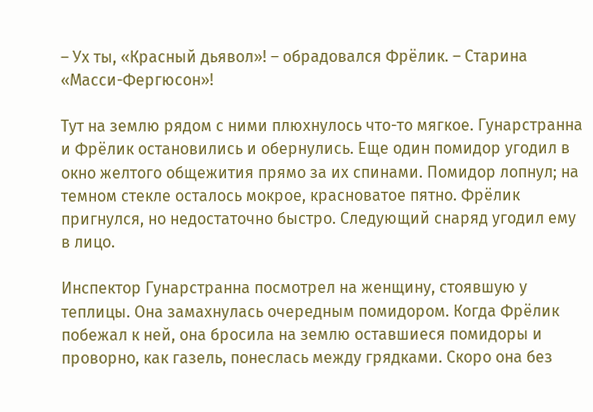– Ух ты, «Красный дьявол»! – обрадовался Фрёлик. – Старина «Масси-Фергюсон»!

Тут на землю рядом с ними плюхнулось что-то мягкое. Гунарстранна и Фрёлик остановились и обернулись. Еще один помидор угодил в окно желтого общежития прямо за их спинами. Помидор лопнул; на темном стекле осталось мокрое, красноватое пятно. Фрёлик пригнулся, но недостаточно быстро. Следующий снаряд угодил ему в лицо.

Инспектор Гунарстранна посмотрел на женщину, стоявшую у теплицы. Она замахнулась очередным помидором. Когда Фрёлик побежал к ней, она бросила на землю оставшиеся помидоры и проворно, как газель, понеслась между грядками. Скоро она без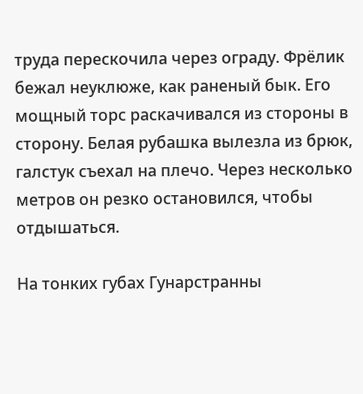труда перескочила через ограду. Фрёлик бежал неуклюже, как раненый бык. Его мощный торс раскачивался из стороны в сторону. Белая рубашка вылезла из брюк, галстук съехал на плечо. Через несколько метров он резко остановился, чтобы отдышаться.

На тонких губах Гунарстранны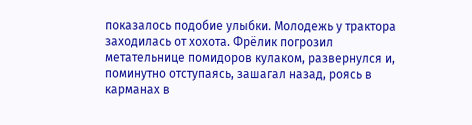показалось подобие улыбки. Молодежь у трактора заходилась от хохота. Фрёлик погрозил метательнице помидоров кулаком, развернулся и, поминутно отступаясь, зашагал назад, роясь в карманах в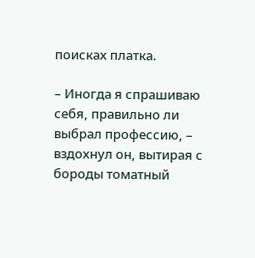поисках платка.

– Иногда я спрашиваю себя, правильно ли выбрал профессию, – вздохнул он, вытирая с бороды томатный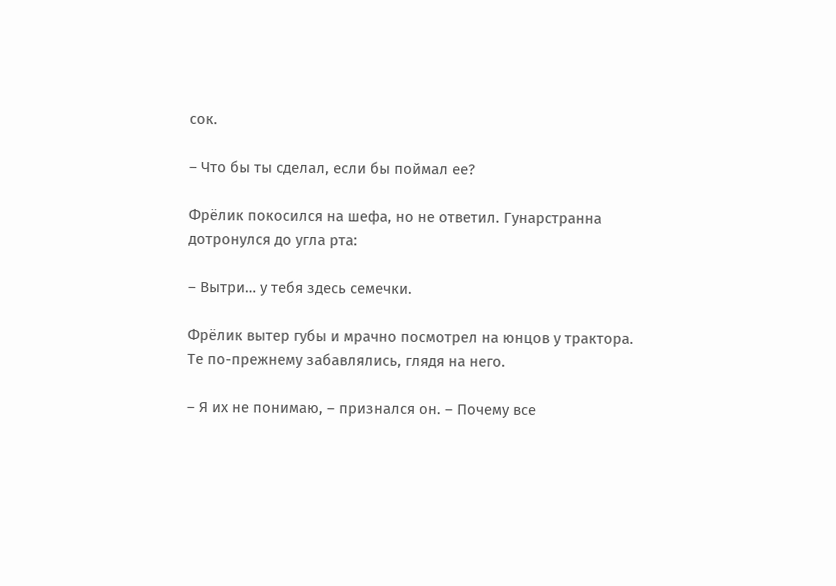сок.

– Что бы ты сделал, если бы поймал ее?

Фрёлик покосился на шефа, но не ответил. Гунарстранна дотронулся до угла рта:

– Вытри… у тебя здесь семечки.

Фрёлик вытер губы и мрачно посмотрел на юнцов у трактора. Те по-прежнему забавлялись, глядя на него.

– Я их не понимаю, – признался он. – Почему все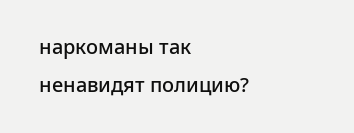наркоманы так ненавидят полицию?